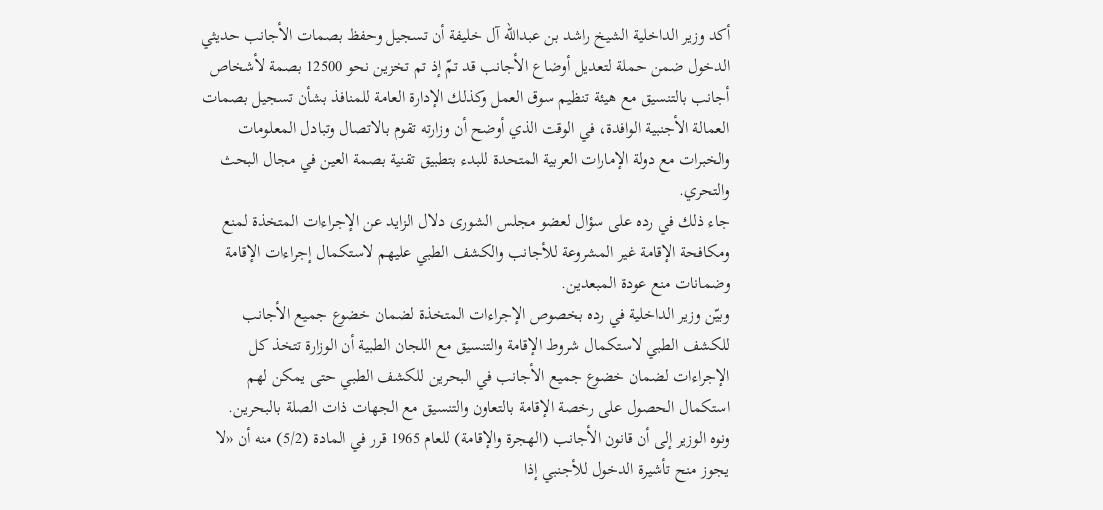أكد وزير الداخلية الشيخ راشد بن عبدالله آل خليفة أن تسجيل وحفظ بصمات الأجانب حديثي الدخول ضمن حملة لتعديل أوضاع الأجانب قد تمّ إذ تم تخزين نحو 12500 بصمة لأشخاص أجانب بالتنسيق مع هيئة تنظيم سوق العمل وكذلك الإدارة العامة للمنافذ بشأن تسجيل بصمات العمالة الأجنبية الوافدة، في الوقت الذي أوضح أن وزارته تقوم بالاتصال وتبادل المعلومات والخبرات مع دولة الإمارات العربية المتحدة للبدء بتطبيق تقنية بصمة العين في مجال البحث والتحري.
جاء ذلك في رده على سؤال لعضو مجلس الشورى دلال الزايد عن الإجراءات المتخذة لمنع ومكافحة الإقامة غير المشروعة للأجانب والكشف الطبي عليهم لاستكمال إجراءات الإقامة وضمانات منع عودة المبعدين.
وبيّن وزير الداخلية في رده بخصوص الإجراءات المتخذة لضمان خضوع جميع الأجانب للكشف الطبي لاستكمال شروط الإقامة والتنسيق مع اللجان الطبية أن الوزارة تتخذ كل الإجراءات لضمان خضوع جميع الأجانب في البحرين للكشف الطبي حتى يمكن لهم استكمال الحصول على رخصة الإقامة بالتعاون والتنسيق مع الجهات ذات الصلة بالبحرين.
ونوه الوزير إلى أن قانون الأجانب (الهجرة والإقامة) للعام 1965 قرر في المادة (5/2) منه أن «لا يجوز منح تأشيرة الدخول للأجنبي إذا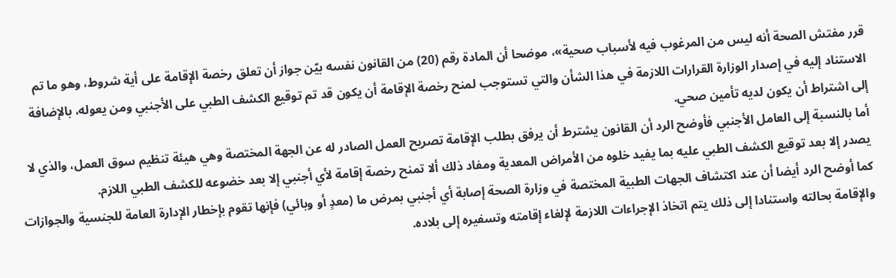قرر مفتش الصحة أنه ليس من المرغوب فيه لأسباب صحية»، موضحا أن المادة رقم (20) من القانون نفسه بيّن جواز أن تعلق رخصة الإقامة على أية شروط، وهو ما تم الاستناد إليه في إصدار الوزارة القرارات اللازمة في هذا الشأن والتي تستوجب لمنح رخصة الإقامة أن يكون قد تم توقيع الكشف الطبي على الأجنبي ومن يعوله، بالإضافة إلى اشتراط أن يكون لديه تأمين صحي.
أما بالنسبة إلى العامل الأجنبي فأوضح الرد أن القانون يشترط أن يرفق بطلب الإقامة تصريح العمل الصادر له عن الجهة المختصة وهي هيئة تنظيم سوق العمل، والذي لا يصدر إلا بعد توقيع الكشف الطبي عليه بما يفيد خلوه من الأمراض المعدية ومفاد ذلك ألا تمنح رخصة إقامة لأي أجنبي إلا بعد خضوعه للكشف الطبي اللازم.
كما أوضح الرد أيضا أن عند اكتشاف الجهات الطبية المختصة في وزارة الصحة إصابة أي أجنبي بمرض ما (معدٍ أو وبائي) فإنها تقوم بإخطار الإدارة العامة للجنسية والجوازات والإقامة بحالته واستنادا إلى ذلك يتم اتخاذ الإجراءات اللازمة لإلغاء إقامته وتسفيره إلى بلاده.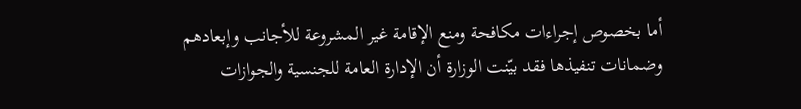أما بخصوص إجراءات مكافحة ومنع الإقامة غير المشروعة للأجانب وإبعادهم وضمانات تنفيذها فقد بيّنت الوزارة أن الإدارة العامة للجنسية والجوازات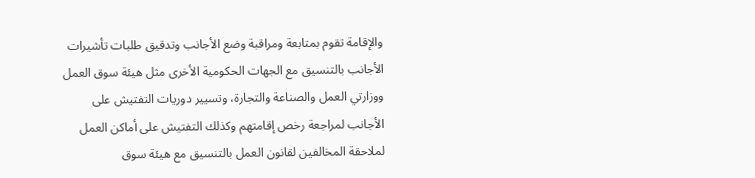والإقامة تقوم بمتابعة ومراقبة وضع الأجانب وتدقيق طلبات تأشيرات الأجانب بالتنسيق مع الجهات الحكومية الأخرى مثل هيئة سوق العمل ووزارتي العمل والصناعة والتجارة، وتسيير دوريات التفتيش على الأجانب لمراجعة رخص إقامتهم وكذلك التفتيش على أماكن العمل لملاحقة المخالفين لقانون العمل بالتنسيق مع هيئة سوق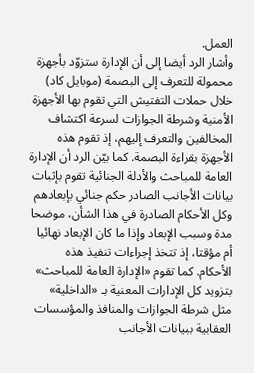العمل.
وأشار الرد أيضا إلى أن الإدارة ستزوّد بأجهزة محمولة للتعرف إلى البصمة (موبايل كاد) خلال حملات التفتيش التي تقوم بها الأجهزة الأمنية وشرطة الجوازات لسرعة اكتشاف المخالفين والتعرف إليهم، إذ تقوم هذه الأجهزة بقراءة البصمة. كما بيّن الرد أن الإدارة العامة للمباحث والأدلة الجنائية تقوم بإثبات بيانات الأجانب الصادر حكم جنائي بإبعادهم وكل الأحكام الصادرة في هذا الشأن، موضحا مدة وسبب الإبعاد وإذا ما كان الإبعاد نهائيا أم مؤقتا، إذ تتخذ إجراءات تنفيذ هذه الأحكام. كما تقوم «الإدارة العامة للمباحث» بتزويد كل الإدارات المعنية بـ «الداخلية» مثل شرطة الجوازات والمنافذ والمؤسسات العقابية ببيانات الأجانب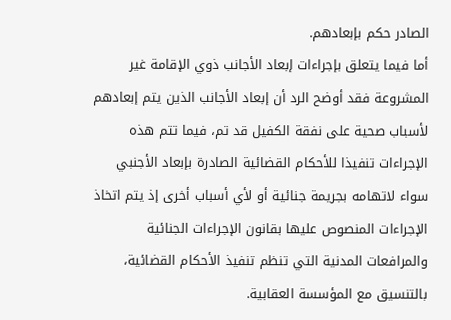الصادر حكم بإبعادهم.
أما فيما يتعلق بإجراءات إبعاد الأجانب ذوي الإقامة غير المشروعة فقد أوضح الرد أن إبعاد الأجانب الذين يتم إبعادهم لأسباب صحية على نفقة الكفيل قد تم، فيما تتم هذه الإجراءات تنفيذا للأحكام القضائية الصادرة بإبعاد الأجنبي سواء لاتهامه بجريمة جنائية أو لأي أسباب أخرى إذ يتم اتخاذ الإجراءات المنصوص عليها بقانون الإجراءات الجنائية والمرافعات المدنية التي تنظم تنفيذ الأحكام القضائية، بالتنسيق مع المؤسسة العقابية.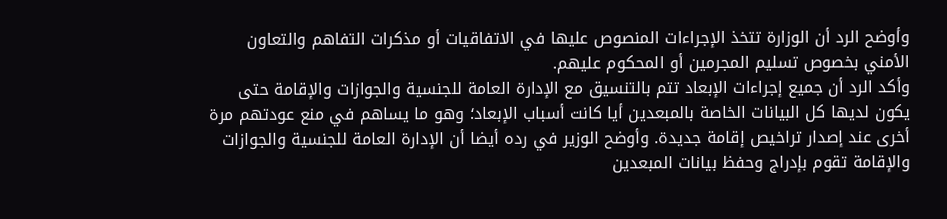وأوضح الرد أن الوزارة تتخذ الإجراءات المنصوص عليها في الاتفاقيات أو مذكرات التفاهم والتعاون الأمني بخصوص تسليم المجرمين أو المحكوم عليهم.
وأكد الرد أن جميع إجراءات الإبعاد تتم بالتنسيق مع الإدارة العامة للجنسية والجوازات والإقامة حتى يكون لديها كل البيانات الخاصة بالمبعدين أيا كانت أسباب الإبعاد؛ وهو ما يساهم في منع عودتهم مرة أخرى عند إصدار تراخيص إقامة جديدة. وأوضح الوزير في رده أيضا أن الإدارة العامة للجنسية والجوازات والإقامة تقوم بإدراج وحفظ بيانات المبعدين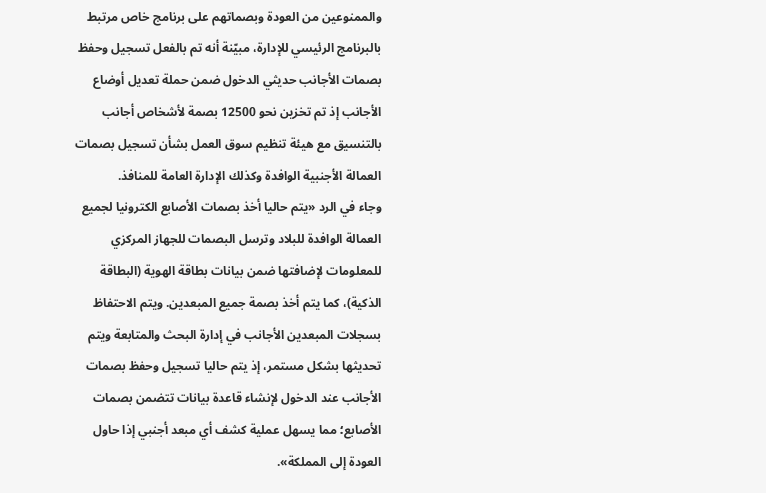والممنوعين من العودة وبصماتهم على برنامج خاص مرتبط بالبرنامج الرئيسي للإدارة، مبيّنة أنه تم بالفعل تسجيل وحفظ بصمات الأجانب حديثي الدخول ضمن حملة تعديل أوضاع الأجانب إذ تم تخزين نحو 12500 بصمة لأشخاص أجانب بالتنسيق مع هيئة تنظيم سوق العمل بشأن تسجيل بصمات العمالة الأجنبية الوافدة وكذلك الإدارة العامة للمنافذ.
وجاء في الرد «يتم حاليا أخذ بصمات الأصابع الكترونيا لجميع العمالة الوافدة للبلاد وترسل البصمات للجهاز المركزي للمعلومات لإضافتها ضمن بيانات بطاقة الهوية (البطاقة الذكية)، كما يتم أخذ بصمة جميع المبعدين. ويتم الاحتفاظ بسجلات المبعدين الأجانب في إدارة البحث والمتابعة ويتم تحديثها بشكل مستمر، إذ يتم حاليا تسجيل وحفظ بصمات الأجانب عند الدخول لإنشاء قاعدة بيانات تتضمن بصمات الأصابع؛ مما يسهل عملية كشف أي مبعد أجنبي إذا حاول العودة إلى المملكة».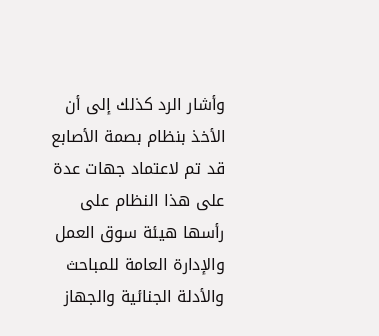وأشار الرد كذلك إلى أن الأخذ بنظام بصمة الأصابع قد تم لاعتماد جهات عدة على هذا النظام على رأسها هيئة سوق العمل والإدارة العامة للمباحث والأدلة الجنائية والجهاز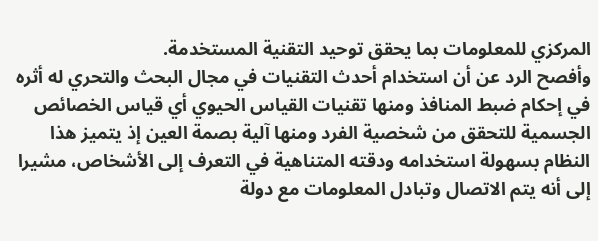المركزي للمعلومات بما يحقق توحيد التقنية المستخدمة.
وأفصح الرد عن أن استخدام أحدث التقنيات في مجال البحث والتحري له أثره في إحكام ضبط المنافذ ومنها تقنيات القياس الحيوي أي قياس الخصائص الجسمية للتحقق من شخصية الفرد ومنها آلية بصمة العين إذ يتميز هذا النظام بسهولة استخدامه ودقته المتناهية في التعرف إلى الأشخاص، مشيرا إلى أنه يتم الاتصال وتبادل المعلومات مع دولة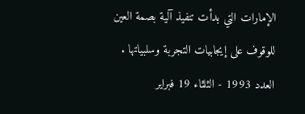الإمارات التي بدأت تنفيذ آلية بصمة العين للوقوف على إيجابيات التجربة وسلبياتها .
العدد 1993 - الثلثاء 19 فبراير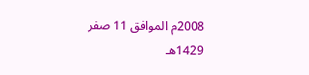2008م الموافق 11 صفر 1429هـ